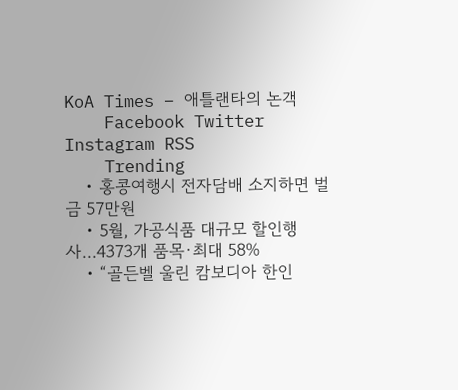KoA Times – 애틀랜타의 논객
    Facebook Twitter Instagram RSS
    Trending
    • 홍콩여행시 전자담배 소지하면 벌금 57만원
    • 5월, 가공식품 대규모 할인행사…4373개 품목·최대 58%
    • “골든벨 울린 캄보디아 한인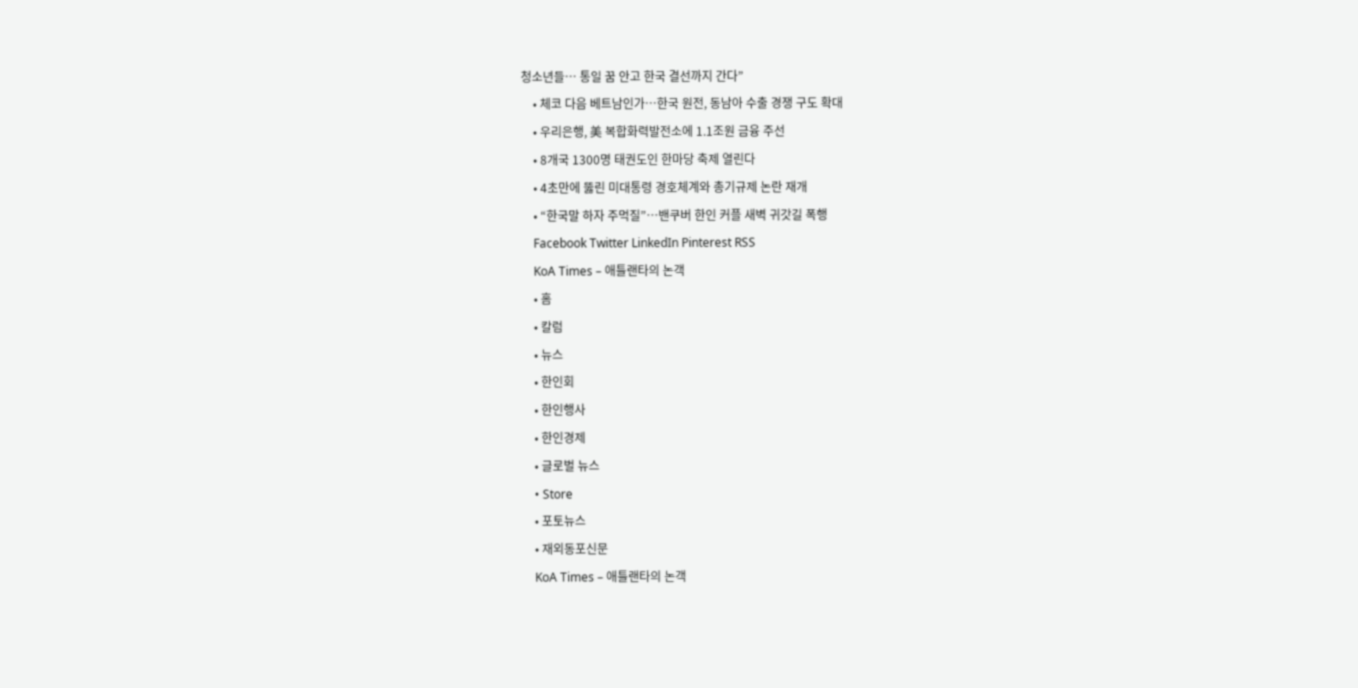청소년들… 통일 꿈 안고 한국 결선까지 간다”
    • 체코 다음 베트남인가…한국 원전, 동남아 수출 경쟁 구도 확대
    • 우리은행, 美 복합화력발전소에 1.1조원 금융 주선
    • 8개국 1300명 태권도인 한마당 축제 열린다
    • 4초만에 뚫린 미대통령 경호체계와 총기규제 논란 재개
    • “한국말 하자 주먹질”…밴쿠버 한인 커플 새벽 귀갓길 폭행
    Facebook Twitter LinkedIn Pinterest RSS
    KoA Times – 애틀랜타의 논객
    • 홈
    • 칼럼
    • 뉴스
    • 한인회
    • 한인행사
    • 한인경제
    • 글로벌 뉴스
    • Store
    • 포토뉴스
    • 재외동포신문
    KoA Times – 애틀랜타의 논객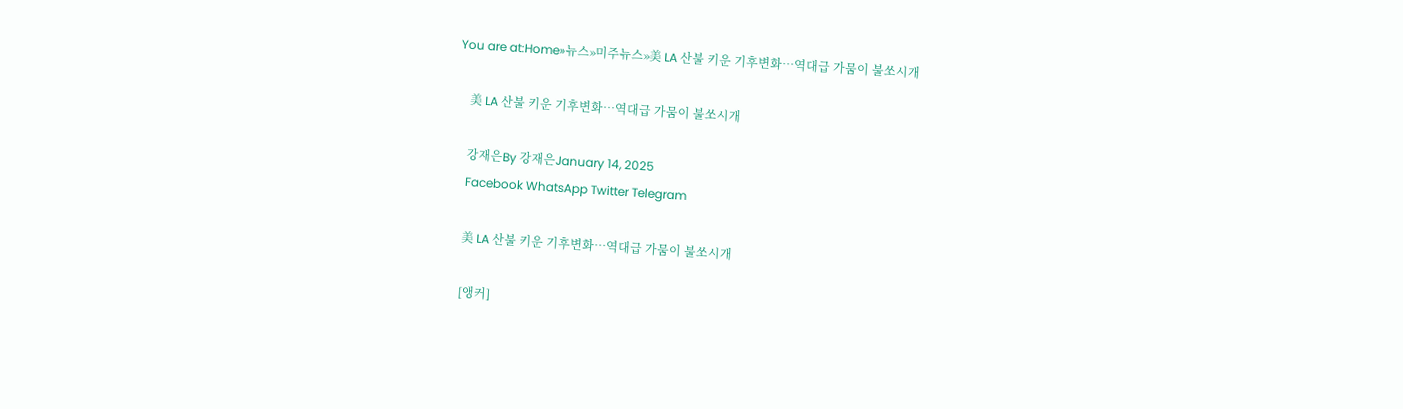You are at:Home»뉴스»미주뉴스»美 LA 산불 키운 기후변화…역대급 가뭄이 불쏘시개

    美 LA 산불 키운 기후변화…역대급 가뭄이 불쏘시개

    강재은By 강재은January 14, 2025
    Facebook WhatsApp Twitter Telegram

    美 LA 산불 키운 기후변화…역대급 가뭄이 불쏘시개

    [앵커]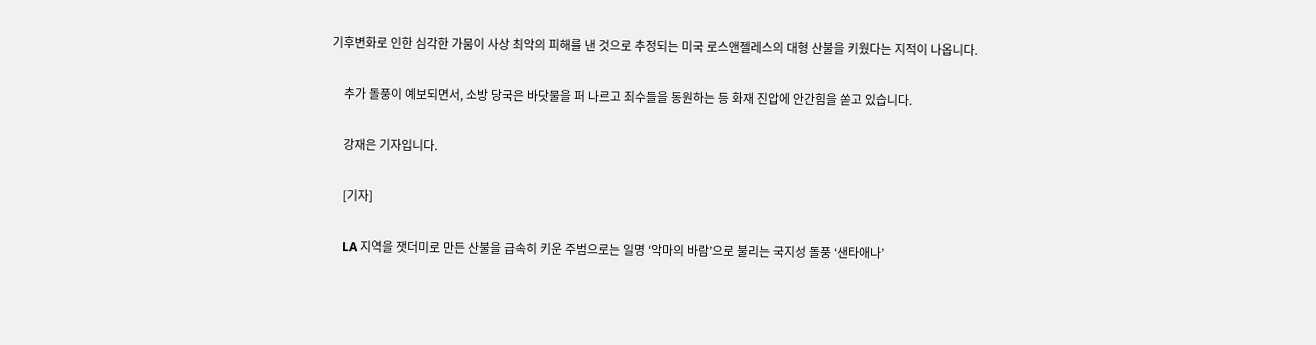기후변화로 인한 심각한 가뭄이 사상 최악의 피해를 낸 것으로 추정되는 미국 로스앤젤레스의 대형 산불을 키웠다는 지적이 나옵니다.

    추가 돌풍이 예보되면서, 소방 당국은 바닷물을 퍼 나르고 죄수들을 동원하는 등 화재 진압에 안간힘을 쏟고 있습니다.

    강재은 기자입니다.

    [기자]

    LA 지역을 잿더미로 만든 산불을 급속히 키운 주범으로는 일명 ‘악마의 바람’으로 불리는 국지성 돌풍 ‘샌타애나’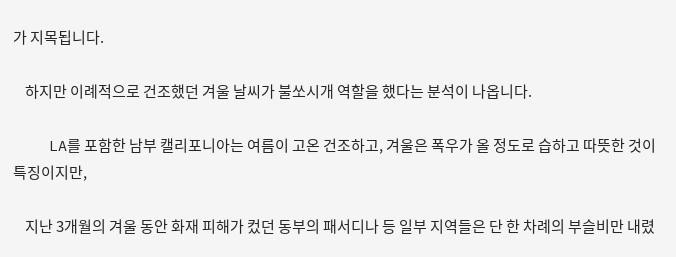가 지목됩니다.

    하지만 이례적으로 건조했던 겨울 날씨가 불쏘시개 역할을 했다는 분석이 나옵니다.

    LA를 포함한 남부 캘리포니아는 여름이 고온 건조하고, 겨울은 폭우가 올 정도로 습하고 따뜻한 것이 특징이지만,

    지난 3개월의 겨울 동안 화재 피해가 컸던 동부의 패서디나 등 일부 지역들은 단 한 차례의 부슬비만 내렸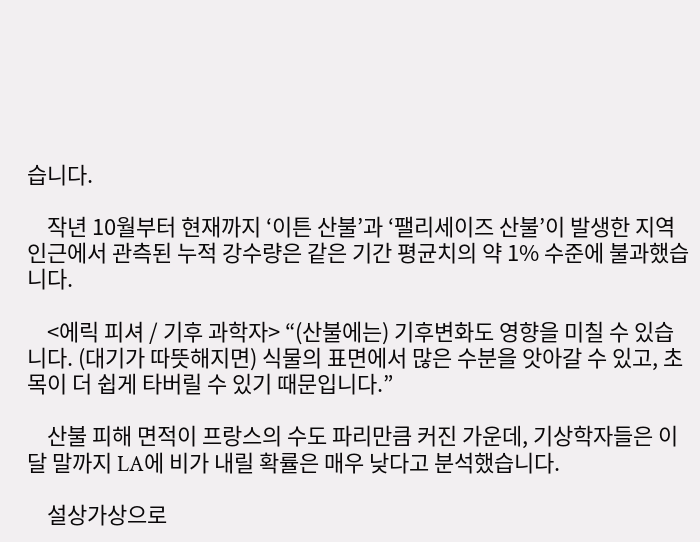습니다.

    작년 10월부터 현재까지 ‘이튼 산불’과 ‘팰리세이즈 산불’이 발생한 지역 인근에서 관측된 누적 강수량은 같은 기간 평균치의 약 1% 수준에 불과했습니다.

    <에릭 피셔 / 기후 과학자> “(산불에는) 기후변화도 영향을 미칠 수 있습니다. (대기가 따뜻해지면) 식물의 표면에서 많은 수분을 앗아갈 수 있고, 초목이 더 쉽게 타버릴 수 있기 때문입니다.”

    산불 피해 면적이 프랑스의 수도 파리만큼 커진 가운데, 기상학자들은 이달 말까지 LA에 비가 내릴 확률은 매우 낮다고 분석했습니다.

    설상가상으로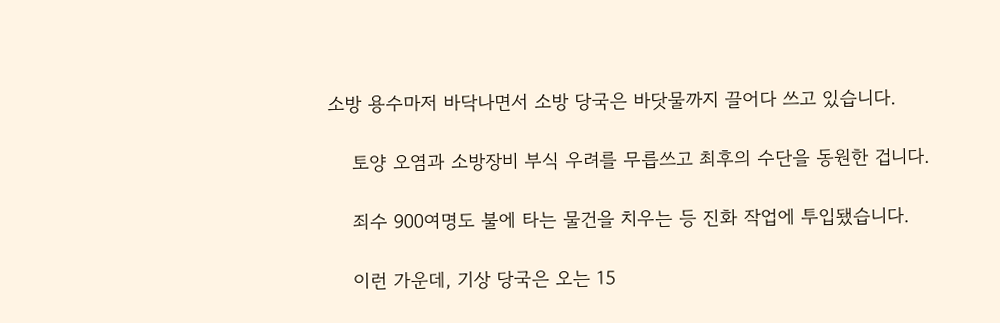소방 용수마저 바닥나면서 소방 당국은 바닷물까지 끌어다 쓰고 있습니다.

    토양 오염과 소방장비 부식 우려를 무릅쓰고 최후의 수단을 동원한 겁니다.

    죄수 900여명도 불에 타는 물건을 치우는 등 진화 작업에 투입됐습니다.

    이런 가운데, 기상 당국은 오는 15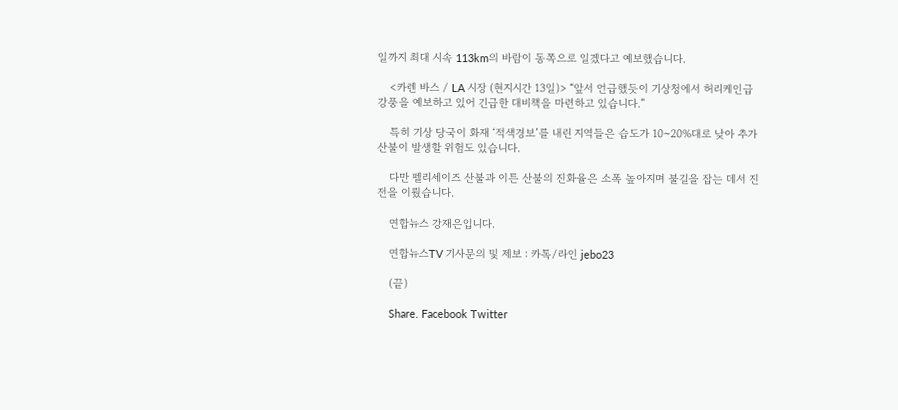일까지 최대 시속 113km의 바람이 동쪽으로 일겠다고 예보했습니다.

    <카렌 바스 / LA 시장 (현지시간 13일)> “앞서 언급했듯이 기상청에서 허리케인급 강풍을 예보하고 있어 긴급한 대비책을 마련하고 있습니다.”

    특히 기상 당국이 화재 ‘적색경보’를 내린 지역들은 습도가 10~20%대로 낮아 추가 산불이 발생할 위험도 있습니다.

    다만 펠리세이즈 산불과 이튼 산불의 진화율은 소폭 높아지며 불길을 잡는 데서 진전을 이뤘습니다.

    연합뉴스 강재은입니다.

    연합뉴스TV 기사문의 및 제보 : 카톡/라인 jebo23

    (끝)

    Share. Facebook Twitter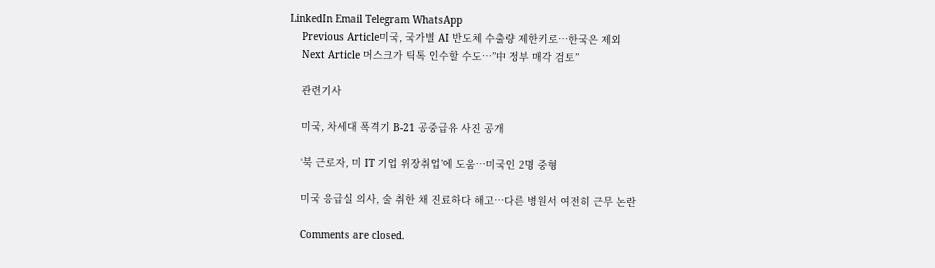LinkedIn Email Telegram WhatsApp
    Previous Article미국, 국가별 AI 반도체 수출량 제한키로…한국은 제외
    Next Article 머스크가 틱톡 인수할 수도…”中 정부 매각 검토”

    관련기사

    미국, 차세대 폭격기 B-21 공중급유 사진 공개

    ‘북 근로자, 미 IT 기업 위장취업’에 도움…미국인 2명 중형

    미국 응급실 의사, 술 취한 채 진료하다 해고…다른 병원서 여전히 근무 논란

    Comments are closed.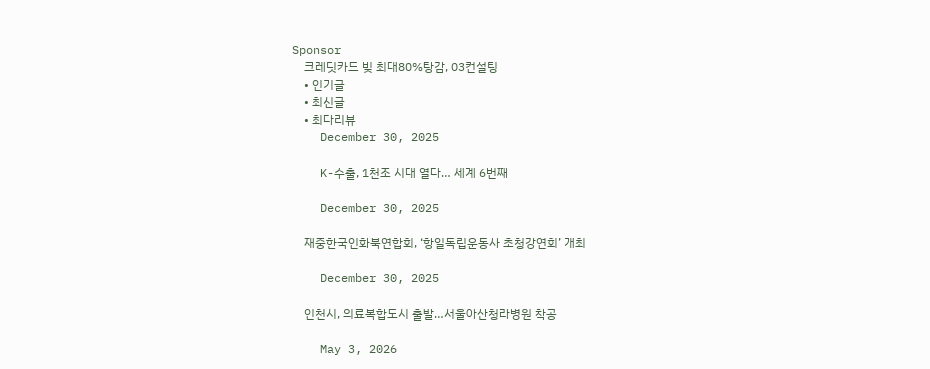Sponsor
    크레딧카드 빚 최대80%탕감, O3컨설팅
    • 인기글
    • 최신글
    • 최다리뷰
    December 30, 2025

    K-수출, 1천조 시대 열다… 세계 6번째

    December 30, 2025

    재중한국인화북연합회, ‘항일독립운동사 초청강연회’ 개최

    December 30, 2025

    인천시, 의료복합도시 출발…서울아산청라병원 착공

    May 3, 2026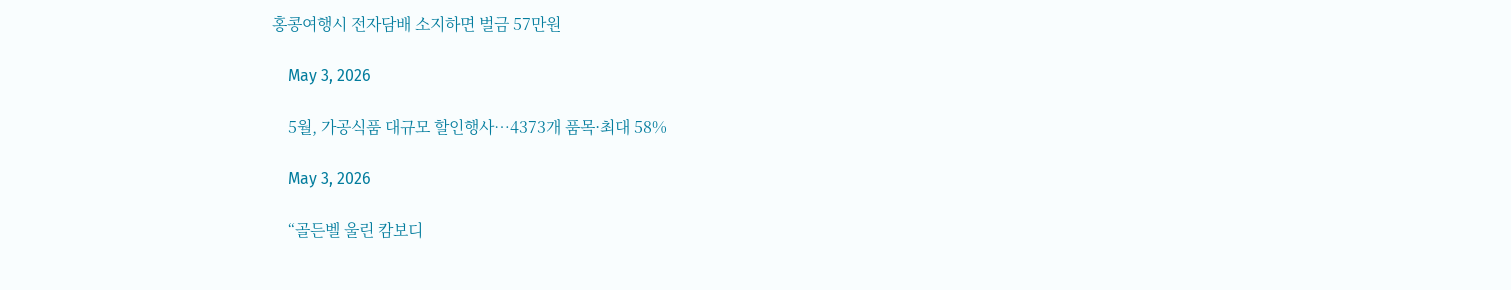홍콩여행시 전자담배 소지하면 벌금 57만원

    May 3, 2026

    5월, 가공식품 대규모 할인행사…4373개 품목·최대 58%

    May 3, 2026

    “골든벨 울린 캄보디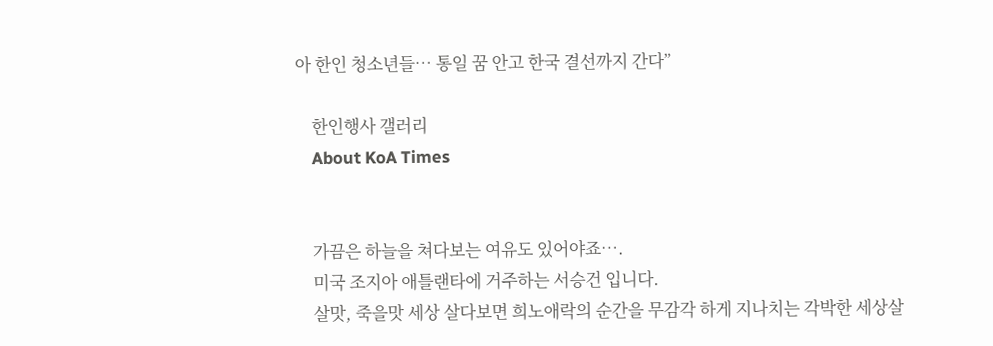아 한인 청소년들… 통일 꿈 안고 한국 결선까지 간다”

    한인행사 갤러리
    About KoA Times


    가끔은 하늘을 쳐다보는 여유도 있어야죠….
    미국 조지아 애틀랜타에 거주하는 서승건 입니다.
    살맛, 죽을맛 세상 살다보면 희노애락의 순간을 무감각 하게 지나치는 각박한 세상살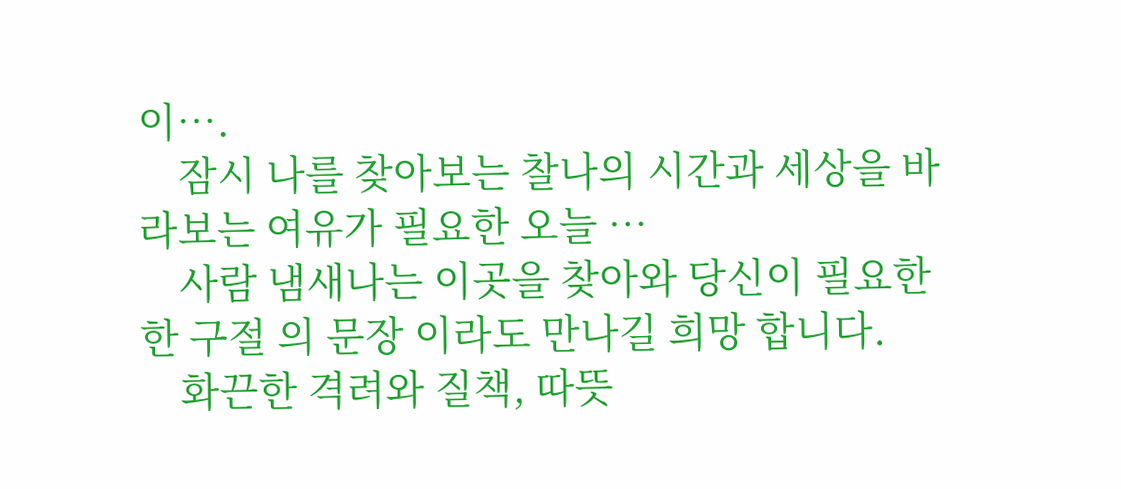이….
    잠시 나를 찾아보는 찰나의 시간과 세상을 바라보는 여유가 필요한 오늘 …
    사람 냄새나는 이곳을 찾아와 당신이 필요한 한 구절 의 문장 이라도 만나길 희망 합니다.
    화끈한 격려와 질책, 따뜻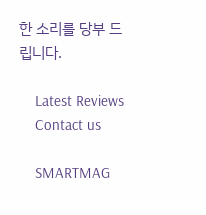한 소리를 당부 드립니다.

    Latest Reviews
    Contact us

    SMARTMAG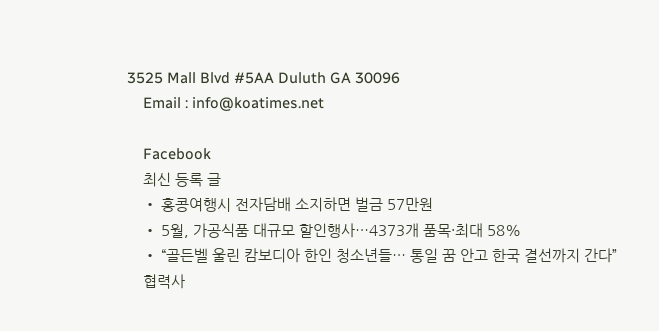3525 Mall Blvd #5AA Duluth GA 30096
    Email : info@koatimes.net

    Facebook
    최신 등록 글
    • 홍콩여행시 전자담배 소지하면 벌금 57만원
    • 5월, 가공식품 대규모 할인행사…4373개 품목·최대 58%
    • “골든벨 울린 캄보디아 한인 청소년들… 통일 꿈 안고 한국 결선까지 간다”
    협력사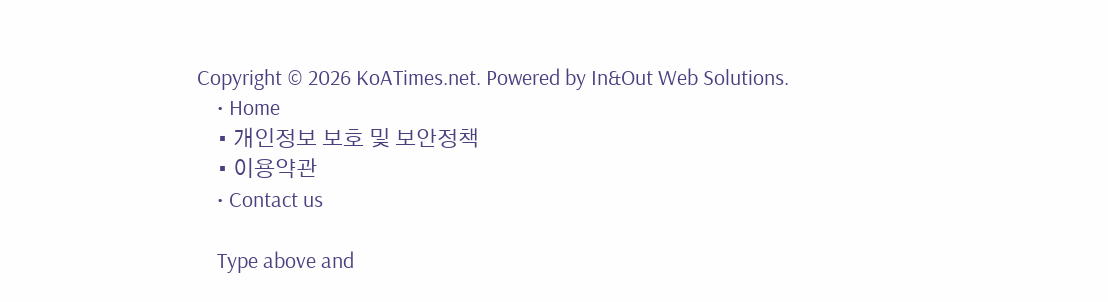Copyright © 2026 KoATimes.net. Powered by In&Out Web Solutions.
    • Home
    • 개인정보 보호 및 보안정책
    • 이용약관
    • Contact us

    Type above and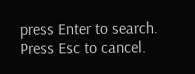press Enter to search. Press Esc to cancel.